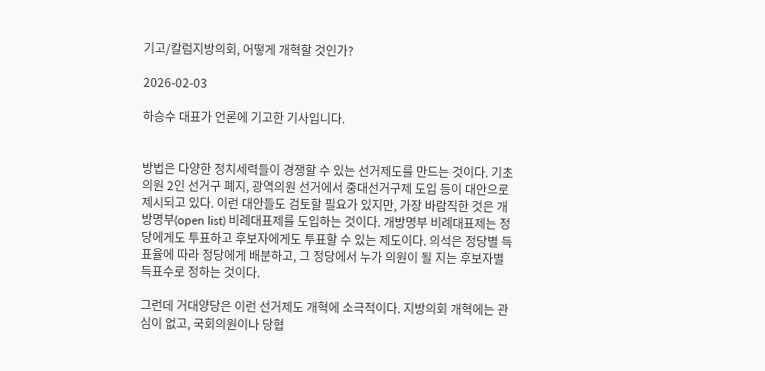기고/칼럼지방의회, 어떻게 개혁할 것인가?

2026-02-03

하승수 대표가 언론에 기고한 기사입니다.


방법은 다양한 정치세력들이 경쟁할 수 있는 선거제도를 만드는 것이다. 기초의원 2인 선거구 폐지, 광역의원 선거에서 중대선거구제 도입 등이 대안으로 제시되고 있다. 이런 대안들도 검토할 필요가 있지만, 가장 바람직한 것은 개방명부(open list) 비례대표제를 도입하는 것이다. 개방명부 비례대표제는 정당에게도 투표하고 후보자에게도 투표할 수 있는 제도이다. 의석은 정당별 득표율에 따라 정당에게 배분하고, 그 정당에서 누가 의원이 될 지는 후보자별 득표수로 정하는 것이다.

그런데 거대양당은 이런 선거제도 개혁에 소극적이다. 지방의회 개혁에는 관심이 없고, 국회의원이나 당협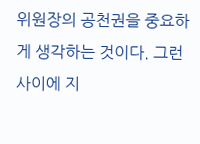위원장의 공천권을 중요하게 생각하는 것이다. 그런 사이에 지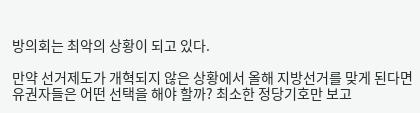방의회는 최악의 상황이 되고 있다.

만약 선거제도가 개혁되지 않은 상황에서 올해 지방선거를 맞게 된다면 유권자들은 어떤 선택을 해야 할까? 최소한 정당기호만 보고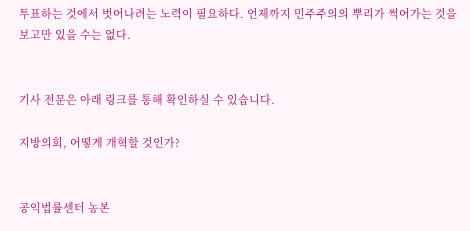투표하는 것에서 벗어나려는 노력이 필요하다. 언제까지 민주주의의 뿌리가 썩어가는 것을 보고만 있을 수는 없다.


기사 전문은 아래 링크를 통해 확인하실 수 있습니다.

지방의회, 어떻게 개혁할 것인가?


공익법률센터 농본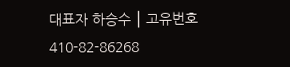대표자 하승수 ⎮ 고유번호 410-82-86268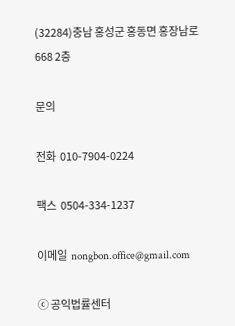(32284)충남 홍성군 홍동면 홍장남로 668 2층

문의

전화  010-7904-0224

팩스  0504-334-1237

이메일  nongbon.office@gmail.com

ⓒ 공익법률센터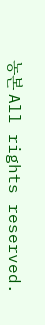농본 All rights reserved.